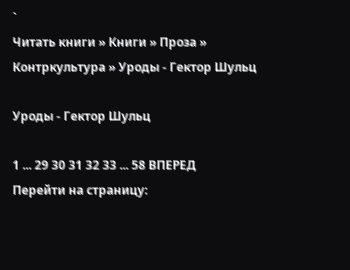`
Читать книги » Книги » Проза » Контркультура » Уроды - Гектор Шульц

Уроды - Гектор Шульц

1 ... 29 30 31 32 33 ... 58 ВПЕРЕД
Перейти на страницу: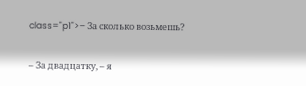class="p1">– За сколько возьмешь?

– За двадцатку, – я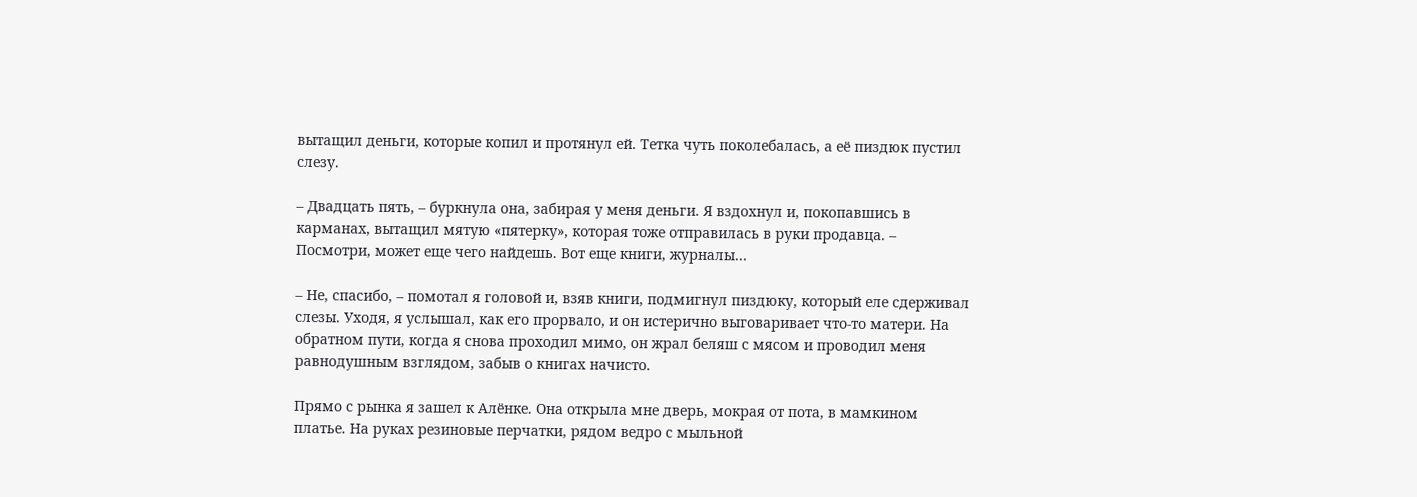вытащил деньги, которые копил и протянул ей. Тетка чуть поколебалась, а её пиздюк пустил слезу.

– Двадцать пять, – буркнула она, забирая у меня деньги. Я вздохнул и, покопавшись в карманах, вытащил мятую «пятерку», которая тоже отправилась в руки продавца. – Посмотри, может еще чего найдешь. Вот еще книги, журналы…

– Не, спасибо, – помотал я головой и, взяв книги, подмигнул пиздюку, который еле сдерживал слезы. Уходя, я услышал, как его прорвало, и он истерично выговаривает что-то матери. На обратном пути, когда я снова проходил мимо, он жрал беляш с мясом и проводил меня равнодушным взглядом, забыв о книгах начисто.

Прямо с рынка я зашел к Алёнке. Она открыла мне дверь, мокрая от пота, в мамкином платье. На руках резиновые перчатки, рядом ведро с мыльной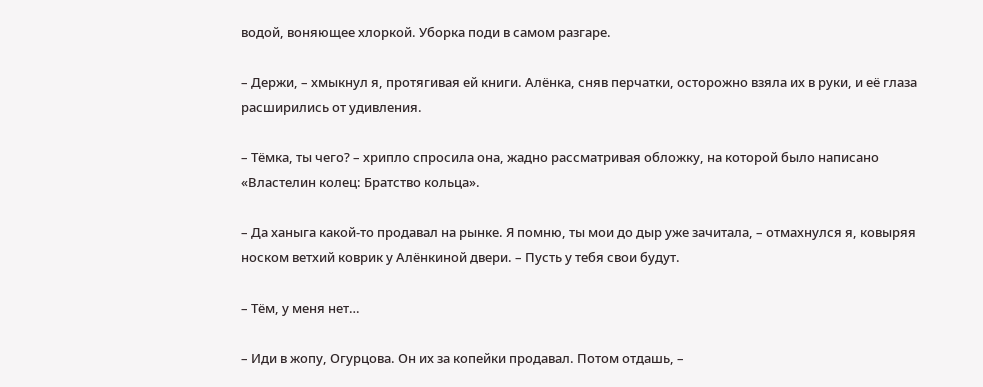водой, воняющее хлоркой. Уборка поди в самом разгаре.

– Держи, – хмыкнул я, протягивая ей книги. Алёнка, сняв перчатки, осторожно взяла их в руки, и её глаза расширились от удивления.

– Тёмка, ты чего? – хрипло спросила она, жадно рассматривая обложку, на которой было написано «Властелин колец: Братство кольца».

– Да ханыга какой-то продавал на рынке. Я помню, ты мои до дыр уже зачитала, – отмахнулся я, ковыряя носком ветхий коврик у Алёнкиной двери. – Пусть у тебя свои будут.

– Тём, у меня нет…

– Иди в жопу, Огурцова. Он их за копейки продавал. Потом отдашь, –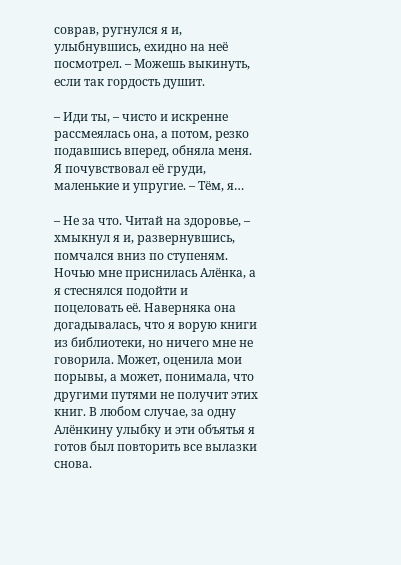соврав, ругнулся я и, улыбнувшись, ехидно на неё посмотрел. – Можешь выкинуть, если так гордость душит.

– Иди ты, – чисто и искренне рассмеялась она, а потом, резко подавшись вперед, обняла меня. Я почувствовал её груди, маленькие и упругие. – Тём, я…

– Не за что. Читай на здоровье, – хмыкнул я и, развернувшись, помчался вниз по ступеням. Ночью мне приснилась Алёнка, а я стеснялся подойти и поцеловать её. Наверняка она догадывалась, что я ворую книги из библиотеки, но ничего мне не говорила. Может, оценила мои порывы, а может, понимала, что другими путями не получит этих книг. В любом случае, за одну Алёнкину улыбку и эти объятья я готов был повторить все вылазки снова.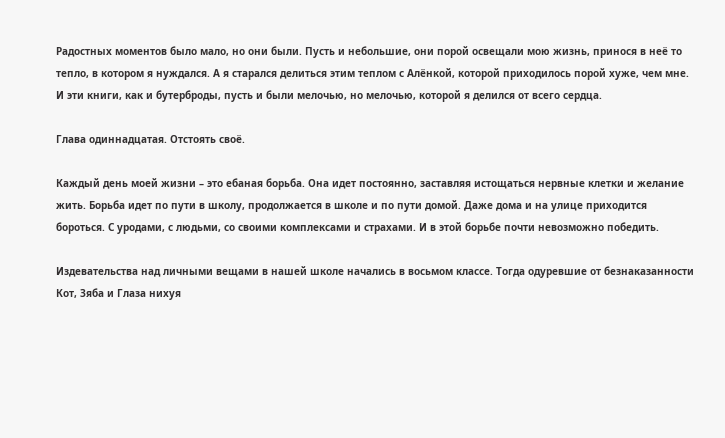Радостных моментов было мало, но они были. Пусть и небольшие, они порой освещали мою жизнь, принося в неё то тепло, в котором я нуждался. А я старался делиться этим теплом с Алёнкой, которой приходилось порой хуже, чем мне. И эти книги, как и бутерброды, пусть и были мелочью, но мелочью, которой я делился от всего сердца.

Глава одиннадцатая. Отстоять своё.

Каждый день моей жизни – это ебаная борьба. Она идет постоянно, заставляя истощаться нервные клетки и желание жить. Борьба идет по пути в школу, продолжается в школе и по пути домой. Даже дома и на улице приходится бороться. С уродами, с людьми, со своими комплексами и страхами. И в этой борьбе почти невозможно победить.

Издевательства над личными вещами в нашей школе начались в восьмом классе. Тогда одуревшие от безнаказанности Кот, Зяба и Глаза нихуя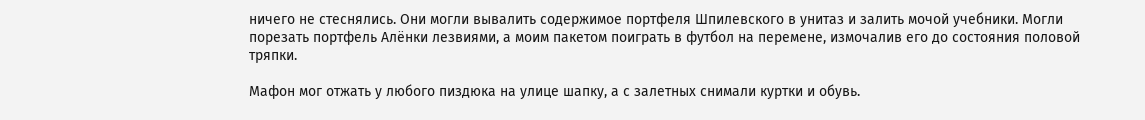ничего не стеснялись. Они могли вывалить содержимое портфеля Шпилевского в унитаз и залить мочой учебники. Могли порезать портфель Алёнки лезвиями, а моим пакетом поиграть в футбол на перемене, измочалив его до состояния половой тряпки.

Мафон мог отжать у любого пиздюка на улице шапку, а с залетных снимали куртки и обувь.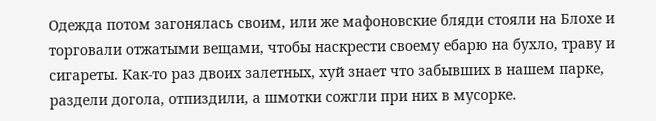Одежда потом загонялась своим, или же мафоновские бляди стояли на Блохе и торговали отжатыми вещами, чтобы наскрести своему ебарю на бухло, траву и сигареты. Как-то раз двоих залетных, хуй знает что забывших в нашем парке, раздели догола, отпиздили, а шмотки сожгли при них в мусорке.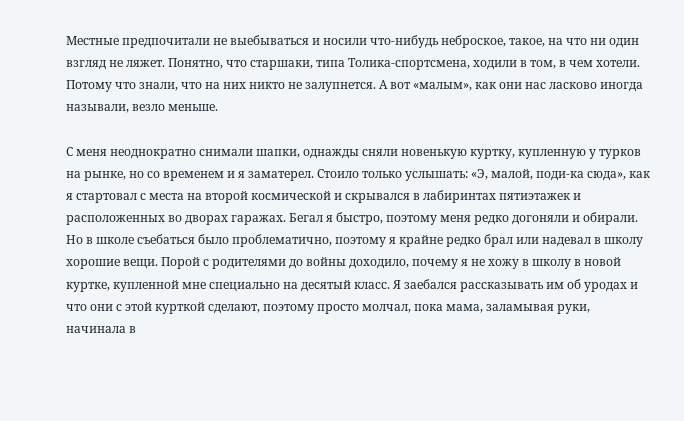Местные предпочитали не выебываться и носили что-нибудь неброское, такое, на что ни один взгляд не ляжет. Понятно, что старшаки, типа Толика-спортсмена, ходили в том, в чем хотели. Потому что знали, что на них никто не залупнется. А вот «малым», как они нас ласково иногда называли, везло меньше.

С меня неоднократно снимали шапки, однажды сняли новенькую куртку, купленную у турков на рынке, но со временем и я заматерел. Стоило только услышать: «Э, малой, поди-ка сюда», как я стартовал с места на второй космической и скрывался в лабиринтах пятиэтажек и расположенных во дворах гаражах. Бегал я быстро, поэтому меня редко догоняли и обирали. Но в школе съебаться было проблематично, поэтому я крайне редко брал или надевал в школу хорошие вещи. Порой с родителями до войны доходило, почему я не хожу в школу в новой куртке, купленной мне специально на десятый класс. Я заебался рассказывать им об уродах и что они с этой курткой сделают, поэтому просто молчал, пока мама, заламывая руки, начинала в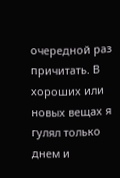очередной раз причитать. В хороших или новых вещах я гулял только днем и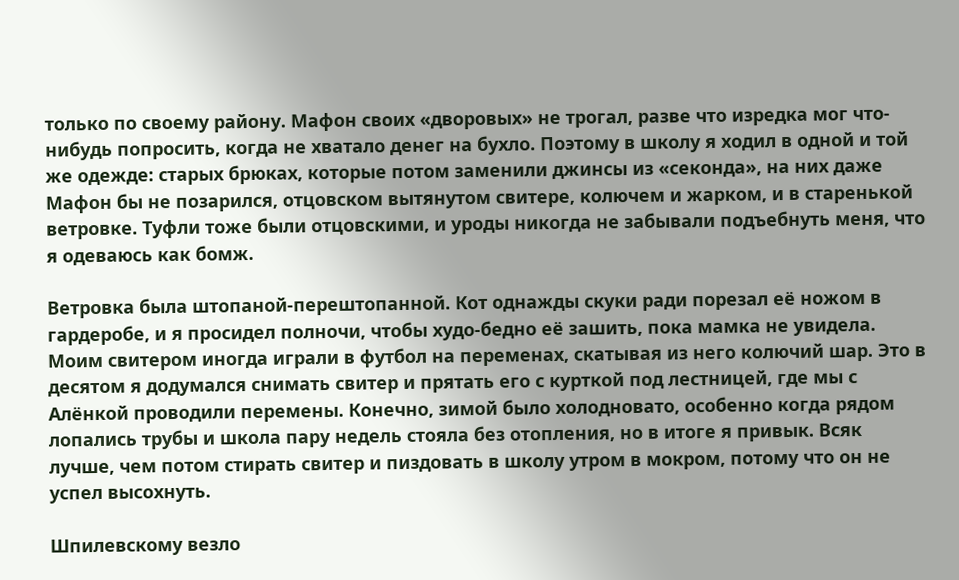только по своему району. Мафон своих «дворовых» не трогал, разве что изредка мог что-нибудь попросить, когда не хватало денег на бухло. Поэтому в школу я ходил в одной и той же одежде: старых брюках, которые потом заменили джинсы из «секонда», на них даже Мафон бы не позарился, отцовском вытянутом свитере, колючем и жарком, и в старенькой ветровке. Туфли тоже были отцовскими, и уроды никогда не забывали подъебнуть меня, что я одеваюсь как бомж.

Ветровка была штопаной-перештопанной. Кот однажды скуки ради порезал её ножом в гардеробе, и я просидел полночи, чтобы худо-бедно её зашить, пока мамка не увидела. Моим свитером иногда играли в футбол на переменах, скатывая из него колючий шар. Это в десятом я додумался снимать свитер и прятать его с курткой под лестницей, где мы с Алёнкой проводили перемены. Конечно, зимой было холодновато, особенно когда рядом лопались трубы и школа пару недель стояла без отопления, но в итоге я привык. Всяк лучше, чем потом стирать свитер и пиздовать в школу утром в мокром, потому что он не успел высохнуть.

Шпилевскому везло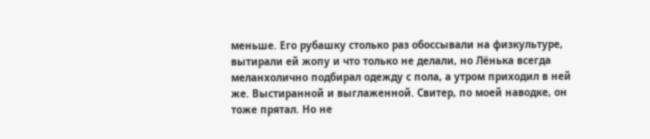меньше. Его рубашку столько раз обоссывали на физкультуре, вытирали ей жопу и что только не делали, но Лёнька всегда меланхолично подбирал одежду с пола, а утром приходил в ней же. Выстиранной и выглаженной. Свитер, по моей наводке, он тоже прятал. Но не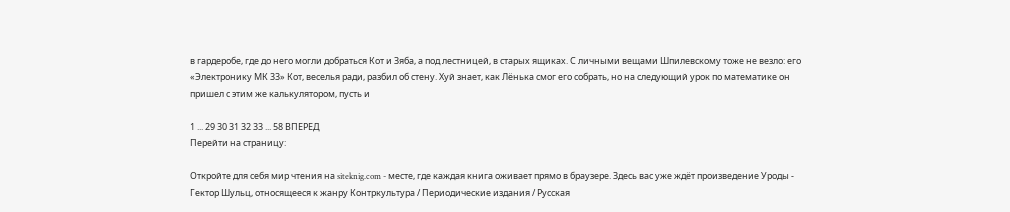в гардеробе, где до него могли добраться Кот и Зяба, а под лестницей, в старых ящиках. С личными вещами Шпилевскому тоже не везло: его «Электронику МК 33» Кот, веселья ради, разбил об стену. Хуй знает, как Лёнька смог его собрать, но на следующий урок по математике он пришел с этим же калькулятором, пусть и

1 ... 29 30 31 32 33 ... 58 ВПЕРЕД
Перейти на страницу:

Откройте для себя мир чтения на siteknig.com - месте, где каждая книга оживает прямо в браузере. Здесь вас уже ждёт произведение Уроды - Гектор Шульц, относящееся к жанру Контркультура / Периодические издания / Русская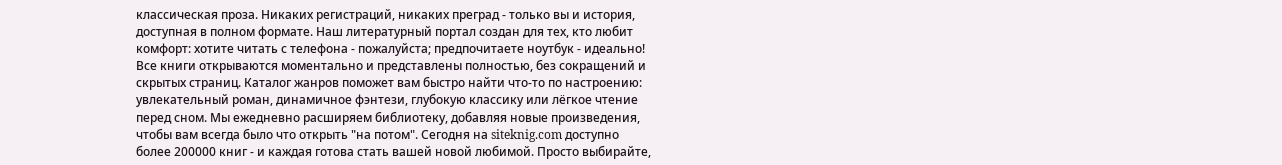классическая проза. Никаких регистраций, никаких преград - только вы и история, доступная в полном формате. Наш литературный портал создан для тех, кто любит комфорт: хотите читать с телефона - пожалуйста; предпочитаете ноутбук - идеально! Все книги открываются моментально и представлены полностью, без сокращений и скрытых страниц. Каталог жанров поможет вам быстро найти что-то по настроению: увлекательный роман, динамичное фэнтези, глубокую классику или лёгкое чтение перед сном. Мы ежедневно расширяем библиотеку, добавляя новые произведения, чтобы вам всегда было что открыть "на потом". Сегодня на siteknig.com доступно более 200000 книг - и каждая готова стать вашей новой любимой. Просто выбирайте,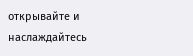открывайте и наслаждайтесь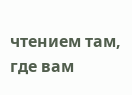чтением там, где вам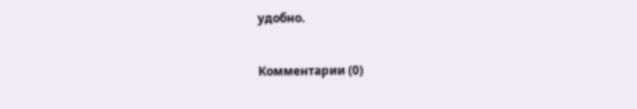удобно.

Комментарии (0)